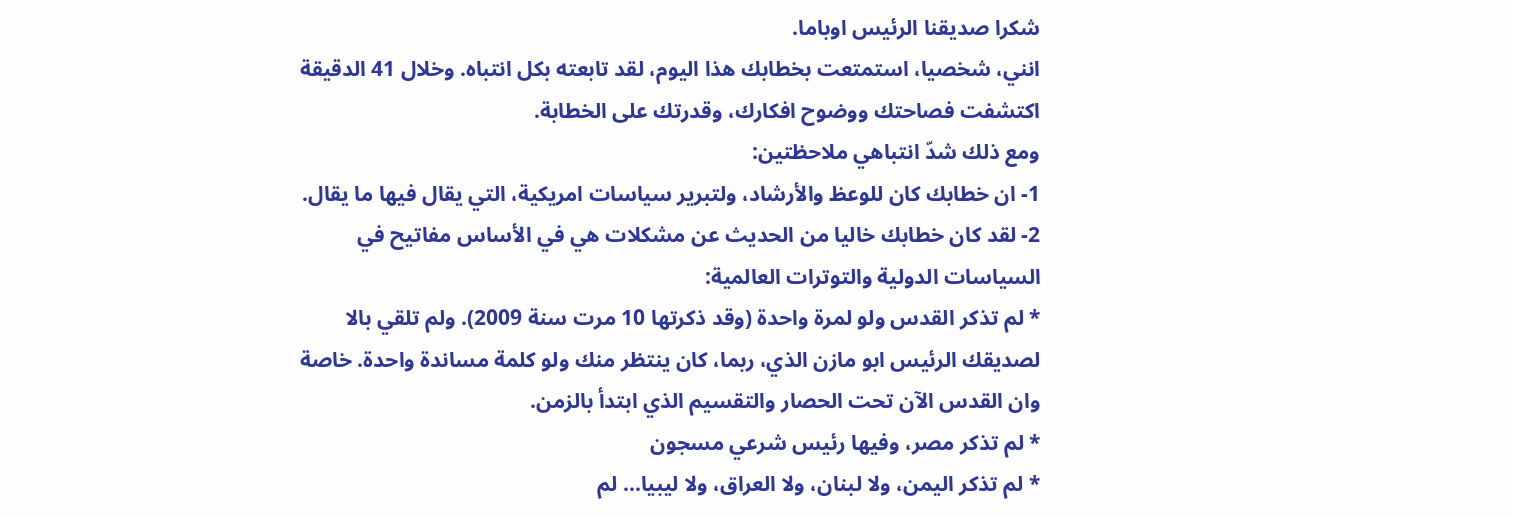شكرا صديقنا الرئيس اوباما.
انني، شخصيا، استمتعت بخطابك هذا اليوم، لقد تابعته بكل انتباه. وخلال 41 الدقيقة اكتشفت فصاحتك ووضوح افكارك، وقدرتك على الخطابة.
ومع ذلك شدّ انتباهي ملاحظتين:
1- ان خطابك كان للوعظ والأرشاد، ولتبرير سياسات امريكية، التي يقال فيها ما يقال.
2- لقد كان خطابك خاليا من الحديث عن مشكلات هي في الأساس مفاتيح في السياسات الدولية والتوترات العالمية:
* لم تذكر القدس ولو لمرة واحدة (وقد ذكرتها 10 مرت سنة 2009). ولم تلقي بالا لصديقك الرئيس ابو مازن الذي، ربما، كان ينتظر منك ولو كلمة مساندة واحدة. خاصة وان القدس الآن تحت الحصار والتقسيم الذي ابتدأ بالزمن.
* لم تذكر مصر، وفيها رئيس شرعي مسجون
* لم تذكر اليمن، ولا لبنان، ولا العراق، ولا ليبيا... لم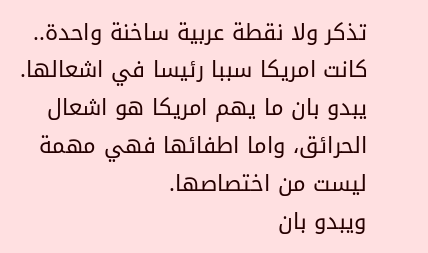تذكر ولا نقطة عربية ساخنة واحدة.. كانت امريكا سببا رئيسا في اشعالها.
يبدو بان ما يهم امريكا هو اشعال الحرائق، واما اطفائها فهي مهمة ليست من اختصاصها.
ويبدو بان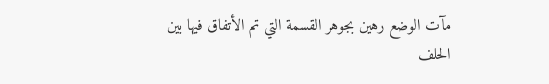مآت الوضع رهين بجوهر القسمة التي تم الأتفاق فيها بين الحلف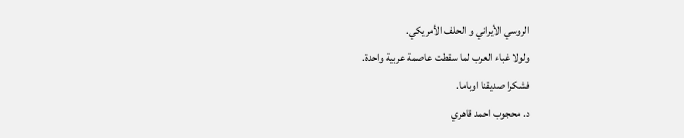الروسي الأيراني و الحلف الأمريكي.
ولولا غباء العرب لما سقطت عاصمة عربية واحدة.
فشكرا صديقنا اوباما.
د. محجوب احمد قاهري